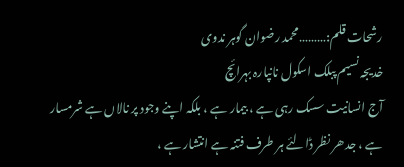رشحات قلم:………محمد رضوان گوہر ندوی
خدیجہ نسیم پبلک اسکول نانپارہ بہرائچ
آج انسانیت سسک رہی ہے ، بیمار ہے ، بلکہ اپنے وجود پر نالاں ہے شرمسار ہے ، جدھر نظر ڈالئے ہر طرف فتنہ ہے انتشار ہے ،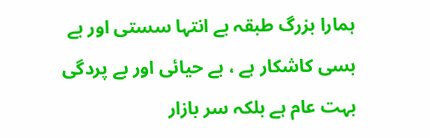ہمارا بزرگ طبقہ بے انتہا سستی اور بے بسی کاشکار ہے ، بے حیائی اور بے پردگی بہت عام ہے بلکہ سر بازار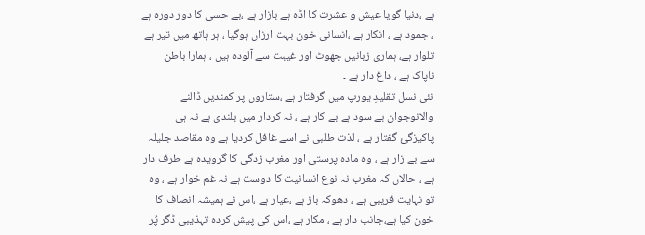ہے ،دنیا گویا عیش و عشرت کا اڈہ ہے بازار ہے ،بے حسی کا دور دورہ ہے ، جمود ہے ، انکار ہے ،انسانی خون بہت ارزاں ہوگیا ، ہر ہاتھ میں تیر ہے تلوار ہے، ہماری زبانیں جھوٹ اور غیبت سے آلودہ ہیں ، ہمارا باطن ناپاک ہے ، داغ دار ہے ۔
نئی نسل تقلیدِ یورپ میں گرفتار ہے ،ستاروں پر کمندیں ڈالنے والانوجوان بے سود ہے بے کار ہے ، نہ کردار میں بلندی ہے نہ ہی پاکیزگیٔ گفتار ہے ، لذت طلبی نے اسے غافل کردیا ہے وہ مقاصد جلیلہ سے بے زار ہے ، وہ مادہ پرستی اور مغرب زدگی کا گرویدہ ہے طرف دار ہے ، حالاں کہ مغرب نہ نوع انسانیت کا دوست ہے نہ غم خوار ہے ، وہ تو نہایت فریبی ہے ، دھوکہ باز ہے ،عیار ہے ،اس نے ہمیشہ انصاف کا خون کیا ہے،جانب دار ہے ، مکار ہے ،اس کی پیش کردہ تہذیبی ڈگر پُر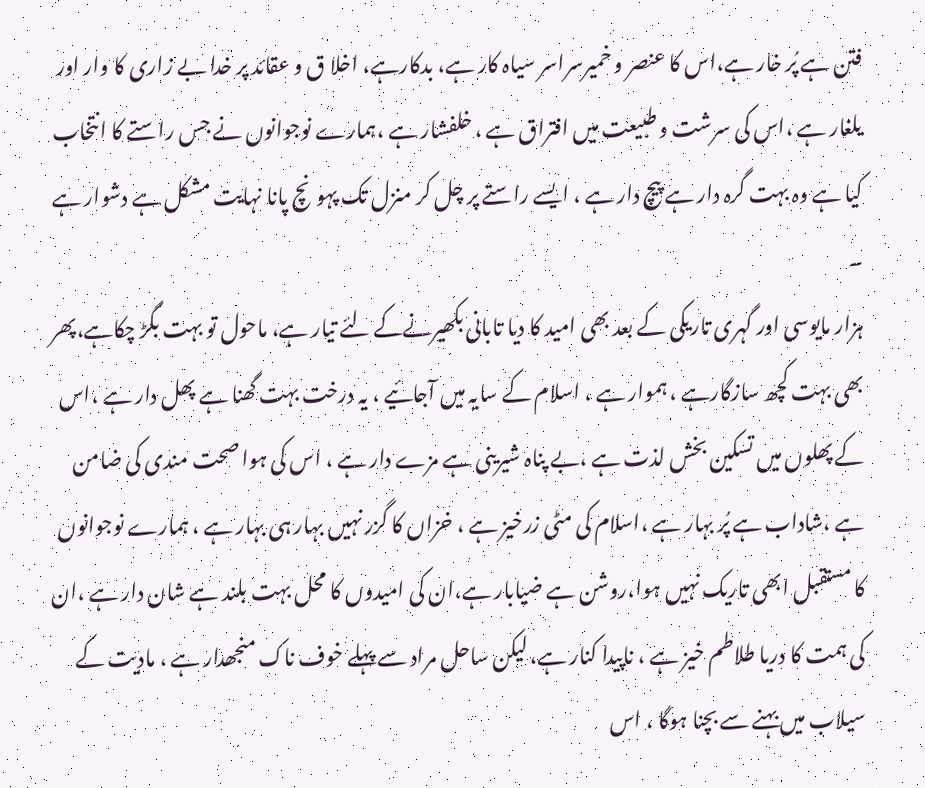فتن ہے پُر خار ہے،اس کا عنصر و خمیرسراسر سیاہ کار ہے، بدکارہے، اخلا ق و عقائد پر خدا بے زاری کا وار اور یلغار ہے ،اس کی سرشت و طبیعت میں افتراق ہے ، خلفشار ہے ،ہمارے نوجوانوں نے جس راستے کا انتخاب کیا ہے وہ بہت گرہ دار ہے پیچ دار ہے ، ایسے راستے پر چل کر منزل تک پہونچ پانا نہایت مشکل ہے دشوار ہے ۔
ہزار مایوسی اور گہری تاریکی کے بعد بھی امید کا دیا تابانی بکھیرنےکے لئے تیار ہے، ماحول تو بہت بگڑ چکاہے،پھر بھی بہت کچھ سازگارہے ، ہموار ہے ، اسلام کے سایہ میں آجائیے ، یہ درخت بہت گھنا ہے پھل دار ہے ،اس کے پھلوں میں تسکین بخش لذت ہے ،بے پناہ شیرینی ہے مزے دار ہے ، اس کی ہوا صحت مندی کی ضامن ہے ،شاداب ہے پُر بہار ہے ،اسلام کی مٹی زرخیز ہے ، خزاں کا گزر نہیں بہار ہی بہار ہے ، ہمارے نوجوانوں کا مستقبل ابھی تاریک نہیں ہوا،روشن ہے ضیابار ہے،ان کی امیدوں کا محل بہت بلند ہے شان دار ہے ،ان کی ہمت کا دریا طلاطم خیز ہے ، ناپیدا کنار ہے، لیکن ساحل مراد سے پہلے خوف ناک منجھدار ہے ، مادیت کے سیلاب میں بہنے سے بچنا ہوگا ، اس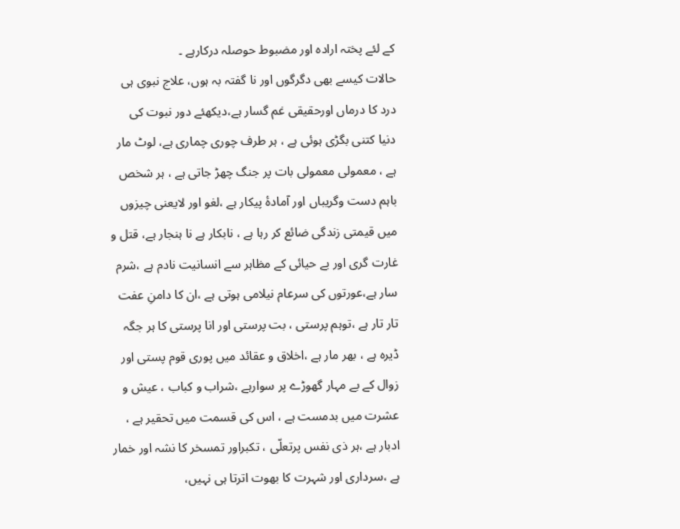کے لئے پختہ ارادہ اور مضبوط حوصلہ درکارہے ۔
حالات کیسے بھی دگرگوں اور نا گفتہ بہ ہوں، علاج نبوی ہی درد کا درماں اورحقیقی غم گسار ہے،دیکھئے دور نبوت کی دنیا کتنی بگڑی ہوئی ہے ، ہر طرف چوری چماری ہے، لوٹ مار ہے ، معمولی معمولی بات پر جنگ چھڑ جاتی ہے ، ہر شخص باہم دست وگریباں اور آمادۂ پیکار ہے ،لغو اور لایعنی چیزوں میں قیمتی زندگی ضائع کر رہا ہے ، نابکار ہے نا ہنجار ہے، قتل و غارت گری اور بے حیائی کے مظاہر سے انسانیت نادم ہے ،شرم سار ہے،عورتوں کی سرعام نیلامی ہوتی ہے ،ان کا دامنِ عفت تار تار ہے ،توہم پرستی ، بت پرستی اور انا پرستی کا ہر جگہ ڈیرہ ہے ، بھر مار ہے ،اخلاق و عقائد میں پوری قوم پستی اور زوال کے بے مہار گھوڑے پر سوارہے ،شراب و کباب ، عیش و عشرت میں بدمست ہے ، اس کی قسمت میں تحقیر ہے ، ادبار ہے ،ہر ذی نفس پرتعلّی ، تکبراور تمسخر کا نشہ اور خمار ہے ،سرداری اور شہرت کا بھوت اترتا ہی نہیں،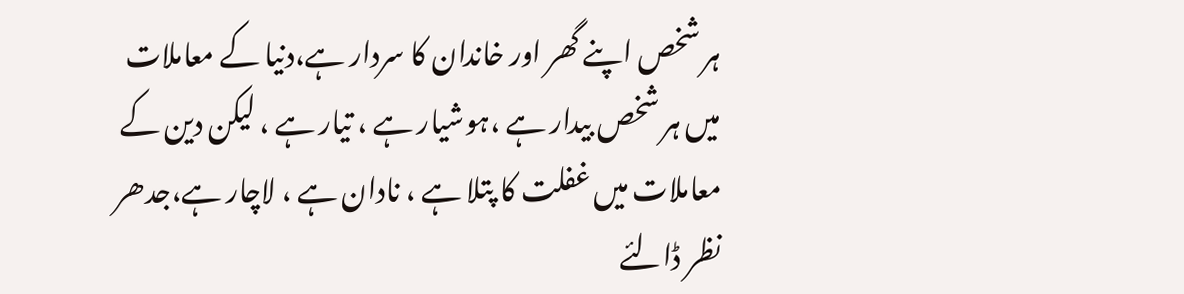ہر شخص اپنے گھر اور خاندان کا سردار ہے،دنیا کے معاملات میں ہر شخص بیدار ہے ،ہوشیار ہے ، تیار ہے ، لیکن دین کے معاملات میں غفلت کا پتلا ہے ، نادان ہے ، لاچار ہے،جدھر نظر ڈالئے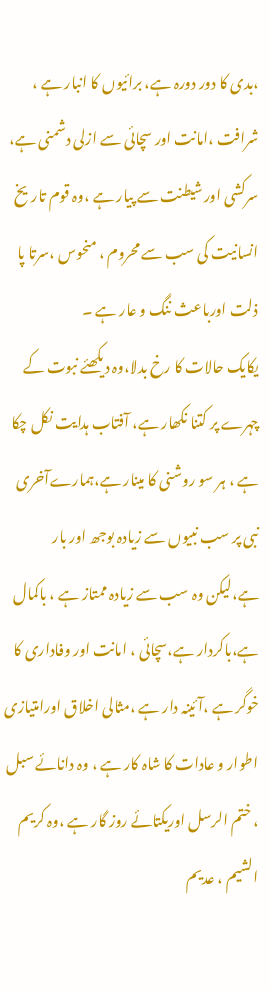،بدی کا دور دورہ ہے، برائیوں کا انبار ہے ، شرافت ،امانت اور سچائی سے ازلی دشمنی ہے، سرکشی اور شیطنت سے پیار ہے ،وہ قوم تاریخ انسانیت کی سب سے محروم ، منحوس ،سرتا پا ذلت اورباعث ننگ و عار ہے ۔
یکایک حالات کا رخ بدلا،وہ دیکھئے نبوت کے چہرے پر کتنا نکھار ہے، آفتاب ہدایت نکل چکا ہے ، ہر سو روشنی کا مینار ہے،ہمارےآخری نبی پر سب نبیوں سے زیادہ بوجھ اور بار ہے،لیکن وہ سب سے زیادہ ممتاز ہے ، باکمال ہے،باکردار ہے،سچائی ، امانت اور وفاداری کا خوگر ہے ،آئینہ دار ہے ،مثالی اخلاق اورامتیازی اطوار و عادات کا شاہ کار ہے ، وہ دانائے سبل ، ختم الرسل اوریکتائے روز گار ہے ،وہ کریم الشیم ، عدیم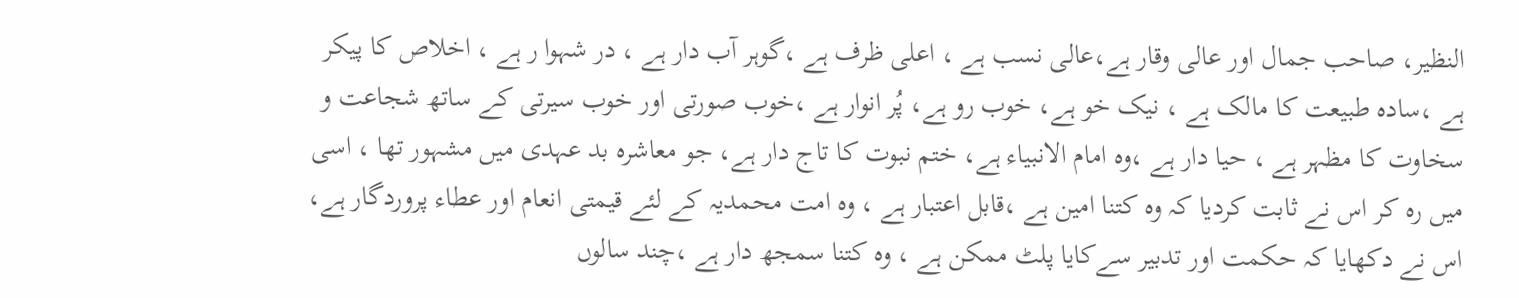النظیر، صاحب جمال اور عالی وقار ہے،عالی نسب ہے ، اعلی ظرف ہے ،گوہر آب دار ہے ، در شہوا ر ہے ، اخلاص کا پیکر ہے ،سادہ طبیعت کا مالک ہے ، نیک خو ہے، خوب رو ہے، پُر انوار ہے ،خوب صورتی اور خوب سیرتی کے ساتھ شجاعت و سخاوت کا مظہر ہے ، حیا دار ہے ،وہ امام الانبیاء ہے، ختم نبوت کا تاج دار ہے، جو معاشرہ بد عہدی میں مشہور تھا ، اسی میں رہ کر اس نے ثابت کردیا کہ وہ کتنا امین ہے ،قابل اعتبار ہے ، وہ امت محمدیہ کے لئے قیمتی انعام اور عطاء پروردگار ہے، اس نے دکھایا کہ حکمت اور تدبیر سےکایا پلٹ ممکن ہے ، وہ کتنا سمجھ دار ہے ،چند سالوں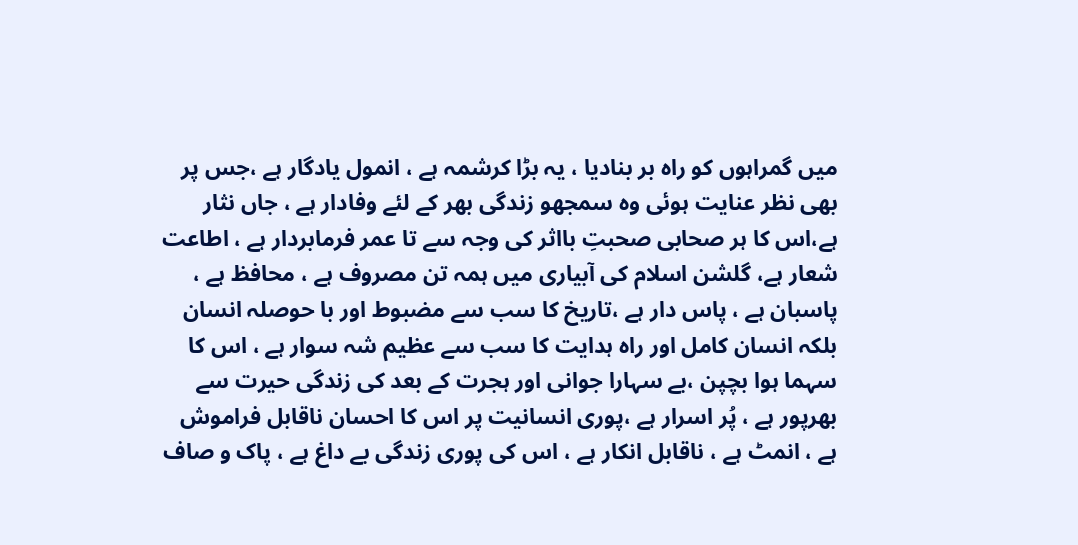میں گمراہوں کو راہ بر بنادیا ، یہ بڑا کرشمہ ہے ، انمول یادگار ہے ،جس پر بھی نظر عنایت ہوئی وہ سمجھو زندگی بھر کے لئے وفادار ہے ، جاں نثار ہے،اس کا ہر صحابی صحبتِ بااثر کی وجہ سے تا عمر فرمابردار ہے ، اطاعت شعار ہے، گلشن اسلام کی آبیاری میں ہمہ تن مصروف ہے ، محافظ ہے ، پاسبان ہے ، پاس دار ہے ،تاریخ کا سب سے مضبوط اور با حوصلہ انسان بلکہ انسان کامل اور راہ ہدایت کا سب سے عظیم شہ سوار ہے ، اس کا سہما ہوا بچپن ،بے سہارا جوانی اور ہجرت کے بعد کی زندگی حیرت سے بھرپور ہے ، پُر اسرار ہے ،پوری انسانیت پر اس کا احسان ناقابل فراموش ہے ، انمٹ ہے ، ناقابل انکار ہے ، اس کی پوری زندگی بے داغ ہے ، پاک و صاف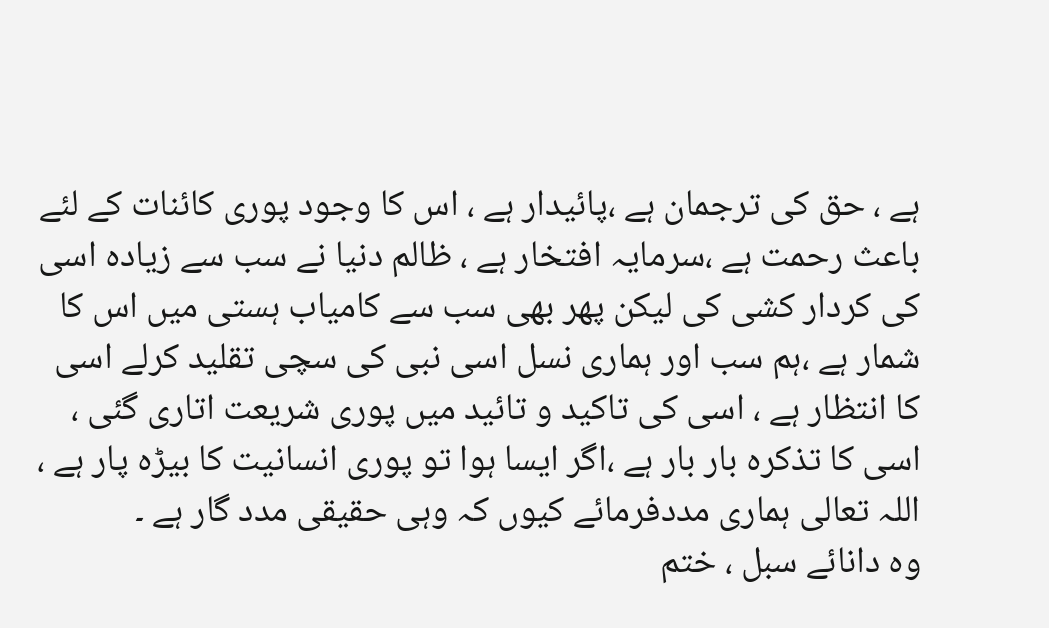ہے ، حق کی ترجمان ہے ،پائیدار ہے ، اس کا وجود پوری کائنات کے لئے باعث رحمت ہے ،سرمایہ افتخار ہے ، ظالم دنیا نے سب سے زیادہ اسی کی کردار کشی کی لیکن پھر بھی سب سے کامیاب ہستی میں اس کا شمار ہے ،ہم سب اور ہماری نسل اسی نبی کی سچی تقلید کرلے اسی کا انتظار ہے ، اسی کی تاکید و تائید میں پوری شریعت اتاری گئی ، اسی کا تذکرہ بار بار ہے ،اگر ایسا ہوا تو پوری انسانیت کا بیڑہ پار ہے ، اللہ تعالی ہماری مددفرمائے کیوں کہ وہی حقیقی مدد گار ہے ۔
وہ دانائے سبل ، ختم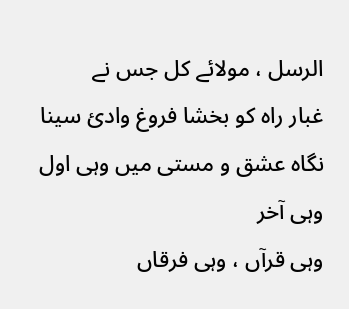الرسل ، مولائے کل جس نے
غبار راہ کو بخشا فروغ وادیٔ سینا
نگاہ عشق و مستی میں وہی اول وہی آخر
وہی قرآں ، وہی فرقاں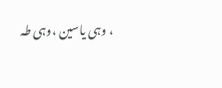، وہی یاسین ،وہی طہ